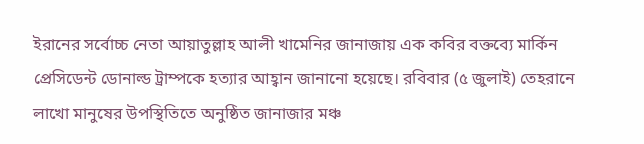ইরানের সর্বোচ্চ নেতা আয়াতুল্লাহ আলী খামেনির জানাজায় এক কবির বক্তব্যে মার্কিন প্রেসিডেন্ট ডোনাল্ড ট্রাম্পকে হত্যার আহ্বান জানানো হয়েছে। রবিবার (৫ জুলাই) তেহরানে লাখো মানুষের উপস্থিতিতে অনুষ্ঠিত জানাজার মঞ্চ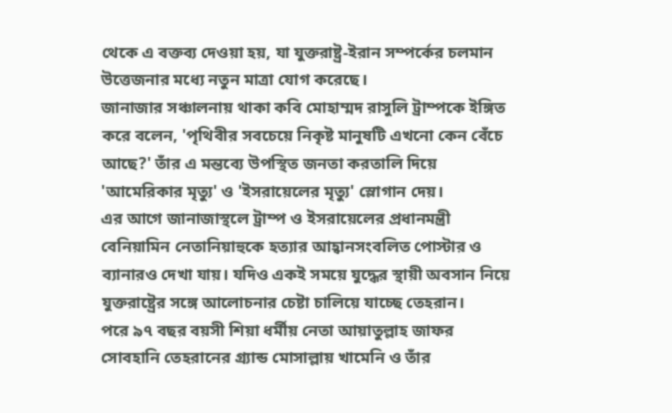থেকে এ বক্তব্য দেওয়া হয়, যা যুক্তরাষ্ট্র-ইরান সম্পর্কের চলমান উত্তেজনার মধ্যে নতুন মাত্রা যোগ করেছে।
জানাজার সঞ্চালনায় থাকা কবি মোহাম্মদ রাসুলি ট্রাম্পকে ইঙ্গিত করে বলেন, 'পৃথিবীর সবচেয়ে নিকৃষ্ট মানুষটি এখনো কেন বেঁচে আছে?' তাঁর এ মন্তব্যে উপস্থিত জনতা করতালি দিয়ে 'আমেরিকার মৃত্যু' ও 'ইসরায়েলের মৃত্যু' স্লোগান দেয়।
এর আগে জানাজাস্থলে ট্রাম্প ও ইসরায়েলের প্রধানমন্ত্রী বেনিয়ামিন নেতানিয়াহুকে হত্যার আহ্বানসংবলিত পোস্টার ও ব্যানারও দেখা যায়। যদিও একই সময়ে যুদ্ধের স্থায়ী অবসান নিয়ে যুক্তরাষ্ট্রের সঙ্গে আলোচনার চেষ্টা চালিয়ে যাচ্ছে তেহরান।
পরে ৯৭ বছর বয়সী শিয়া ধর্মীয় নেতা আয়াতুল্লাহ জাফর সোবহানি তেহরানের গ্র্যান্ড মোসাল্লায় খামেনি ও তাঁর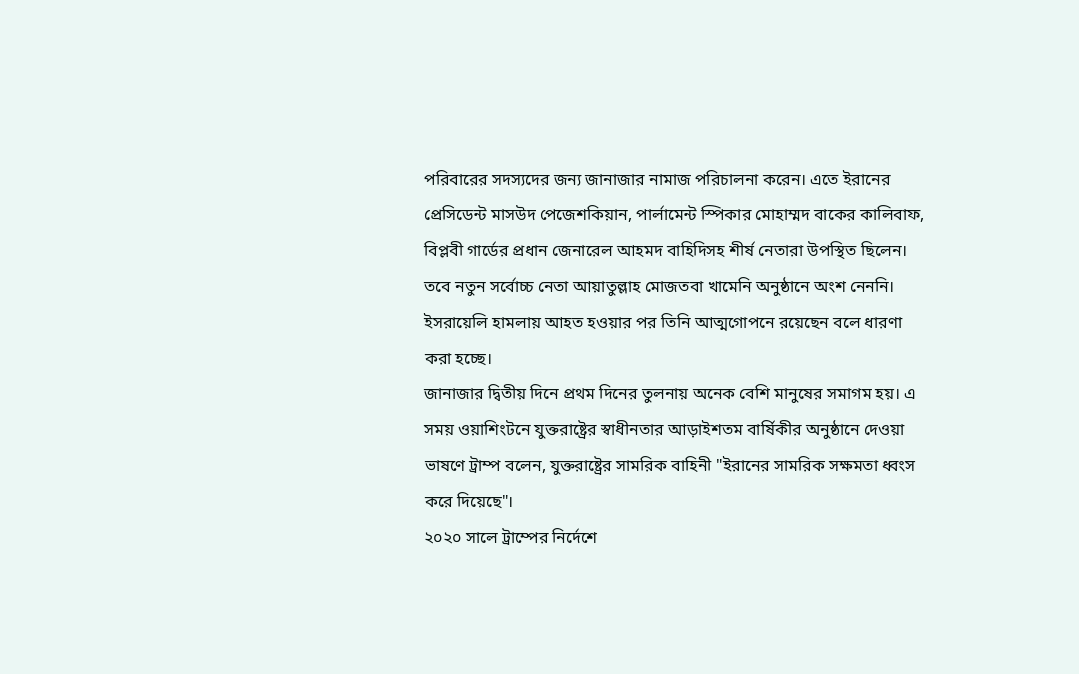পরিবারের সদস্যদের জন্য জানাজার নামাজ পরিচালনা করেন। এতে ইরানের প্রেসিডেন্ট মাসউদ পেজেশকিয়ান, পার্লামেন্ট স্পিকার মোহাম্মদ বাকের কালিবাফ, বিপ্লবী গার্ডের প্রধান জেনারেল আহমদ বাহিদিসহ শীর্ষ নেতারা উপস্থিত ছিলেন। তবে নতুন সর্বোচ্চ নেতা আয়াতুল্লাহ মোজতবা খামেনি অনুষ্ঠানে অংশ নেননি। ইসরায়েলি হামলায় আহত হওয়ার পর তিনি আত্মগোপনে রয়েছেন বলে ধারণা করা হচ্ছে।
জানাজার দ্বিতীয় দিনে প্রথম দিনের তুলনায় অনেক বেশি মানুষের সমাগম হয়। এ সময় ওয়াশিংটনে যুক্তরাষ্ট্রের স্বাধীনতার আড়াইশতম বার্ষিকীর অনুষ্ঠানে দেওয়া ভাষণে ট্রাম্প বলেন, যুক্তরাষ্ট্রের সামরিক বাহিনী "ইরানের সামরিক সক্ষমতা ধ্বংস করে দিয়েছে"।
২০২০ সালে ট্রাম্পের নির্দেশে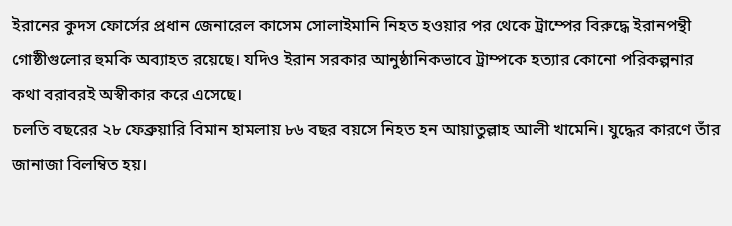ইরানের কুদস ফোর্সের প্রধান জেনারেল কাসেম সোলাইমানি নিহত হওয়ার পর থেকে ট্রাম্পের বিরুদ্ধে ইরানপন্থী গোষ্ঠীগুলোর হুমকি অব্যাহত রয়েছে। যদিও ইরান সরকার আনুষ্ঠানিকভাবে ট্রাম্পকে হত্যার কোনো পরিকল্পনার কথা বরাবরই অস্বীকার করে এসেছে।
চলতি বছরের ২৮ ফেব্রুয়ারি বিমান হামলায় ৮৬ বছর বয়সে নিহত হন আয়াতুল্লাহ আলী খামেনি। যুদ্ধের কারণে তাঁর জানাজা বিলম্বিত হয়।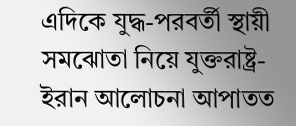এদিকে যুদ্ধ-পরবর্তী স্থায়ী সমঝোতা নিয়ে যুক্তরাষ্ট্র-ইরান আলোচনা আপাতত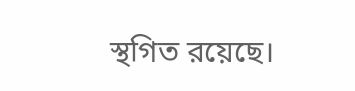স্থগিত রয়েছে।